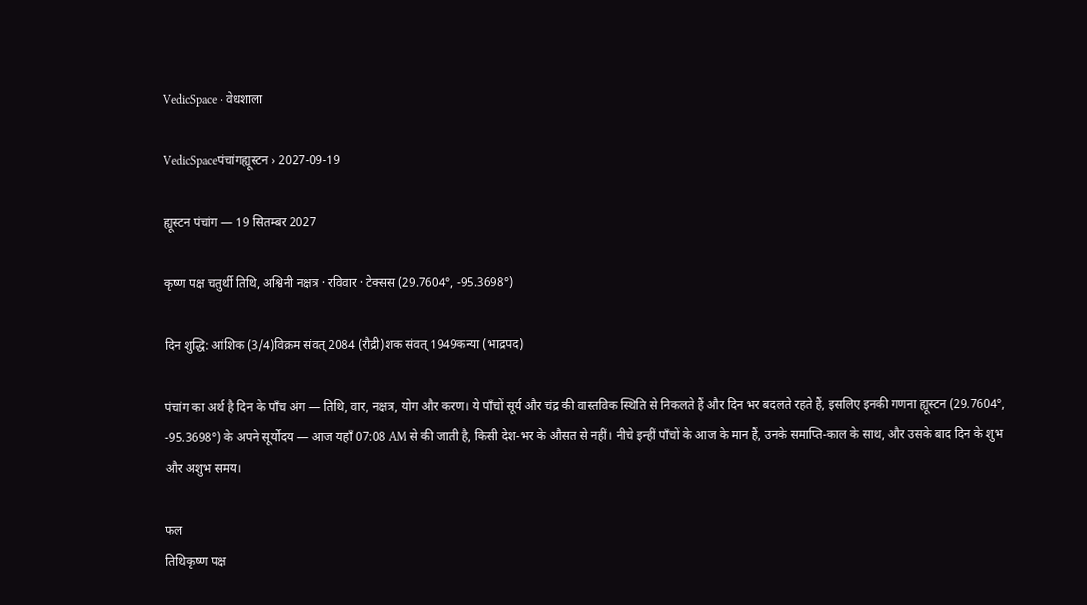VedicSpace · वेधशाला

VedicSpaceपंचांगह्यूस्टन › 2027-09-19

ह्यूस्टन पंचांग — 19 सितम्बर 2027

कृष्ण पक्ष चतुर्थी तिथि, अश्विनी नक्षत्र · रविवार · टेक्सस (29.7604°, -95.3698°)

दिन शुद्धि: आंशिक (3/4)विक्रम संवत् 2084 (रौद्री)शक संवत् 1949कन्या (भाद्रपद)

पंचांग का अर्थ है दिन के पाँच अंग — तिथि, वार, नक्षत्र, योग और करण। ये पाँचों सूर्य और चंद्र की वास्तविक स्थिति से निकलते हैं और दिन भर बदलते रहते हैं, इसलिए इनकी गणना ह्यूस्टन (29.7604°, -95.3698°) के अपने सूर्योदय — आज यहाँ 07:08 AM से की जाती है, किसी देश-भर के औसत से नहीं। नीचे इन्हीं पाँचों के आज के मान हैं, उनके समाप्ति-काल के साथ, और उसके बाद दिन के शुभ और अशुभ समय।

फल
तिथिकृष्ण पक्ष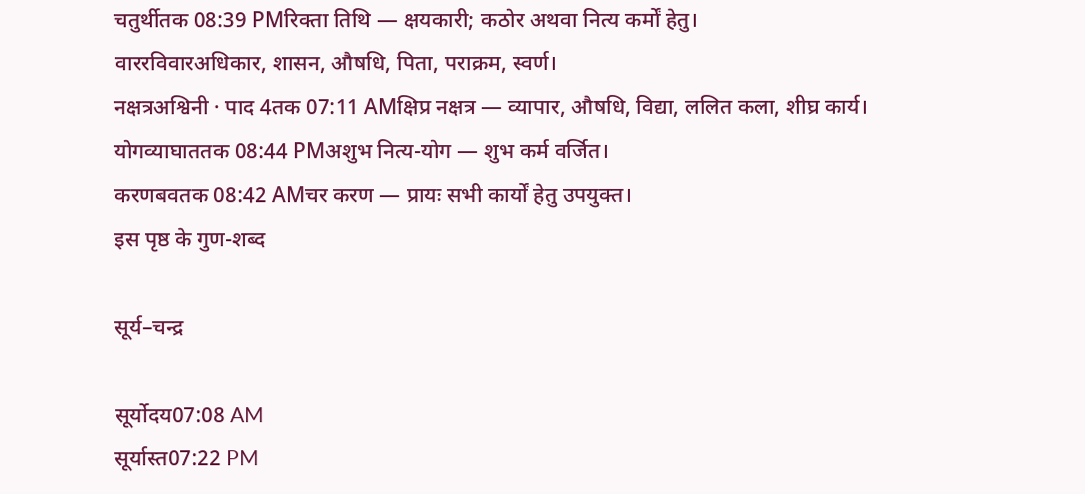चतुर्थीतक 08:39 PMरिक्ता तिथि — क्षयकारी; कठोर अथवा नित्य कर्मों हेतु।
वाररविवारअधिकार, शासन, औषधि, पिता, पराक्रम, स्वर्ण।
नक्षत्रअश्विनी · पाद 4तक 07:11 AMक्षिप्र नक्षत्र — व्यापार, औषधि, विद्या, ललित कला, शीघ्र कार्य।
योगव्याघाततक 08:44 PMअशुभ नित्य-योग — शुभ कर्म वर्जित।
करणबवतक 08:42 AMचर करण — प्रायः सभी कार्यों हेतु उपयुक्त।
इस पृष्ठ के गुण-शब्द

सूर्य–चन्द्र

सूर्योदय07:08 AM
सूर्यास्त07:22 PM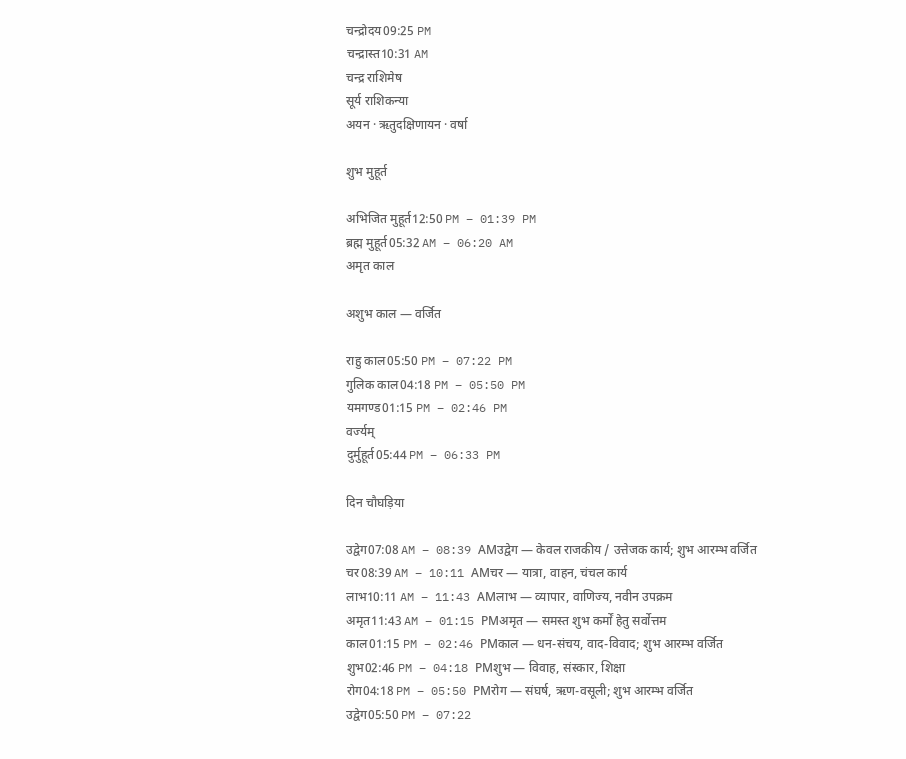चन्द्रोदय09:25 PM
चन्द्रास्त10:31 AM
चन्द्र राशिमेष
सूर्य राशिकन्या
अयन · ऋतुदक्षिणायन · वर्षा

शुभ मुहूर्त

अभिजित मुहूर्त12:50 PM – 01:39 PM
ब्रह्म मुहूर्त05:32 AM – 06:20 AM
अमृत काल

अशुभ काल — वर्जित

राहु काल05:50 PM – 07:22 PM
गुलिक काल04:18 PM – 05:50 PM
यमगण्ड01:15 PM – 02:46 PM
वर्ज्यम्
दुर्मुहूर्त05:44 PM – 06:33 PM

दिन चौघड़िया

उद्वेग07:08 AM – 08:39 AMउद्वेग — केवल राजकीय / उत्तेजक कार्य; शुभ आरम्भ वर्जित
चर08:39 AM – 10:11 AMचर — यात्रा, वाहन, चंचल कार्य
लाभ10:11 AM – 11:43 AMलाभ — व्यापार, वाणिज्य, नवीन उपक्रम
अमृत11:43 AM – 01:15 PMअमृत — समस्त शुभ कर्मों हेतु सर्वोत्तम
काल01:15 PM – 02:46 PMकाल — धन-संचय, वाद-विवाद; शुभ आरम्भ वर्जित
शुभ02:46 PM – 04:18 PMशुभ — विवाह, संस्कार, शिक्षा
रोग04:18 PM – 05:50 PMरोग — संघर्ष, ऋण-वसूली; शुभ आरम्भ वर्जित
उद्वेग05:50 PM – 07:22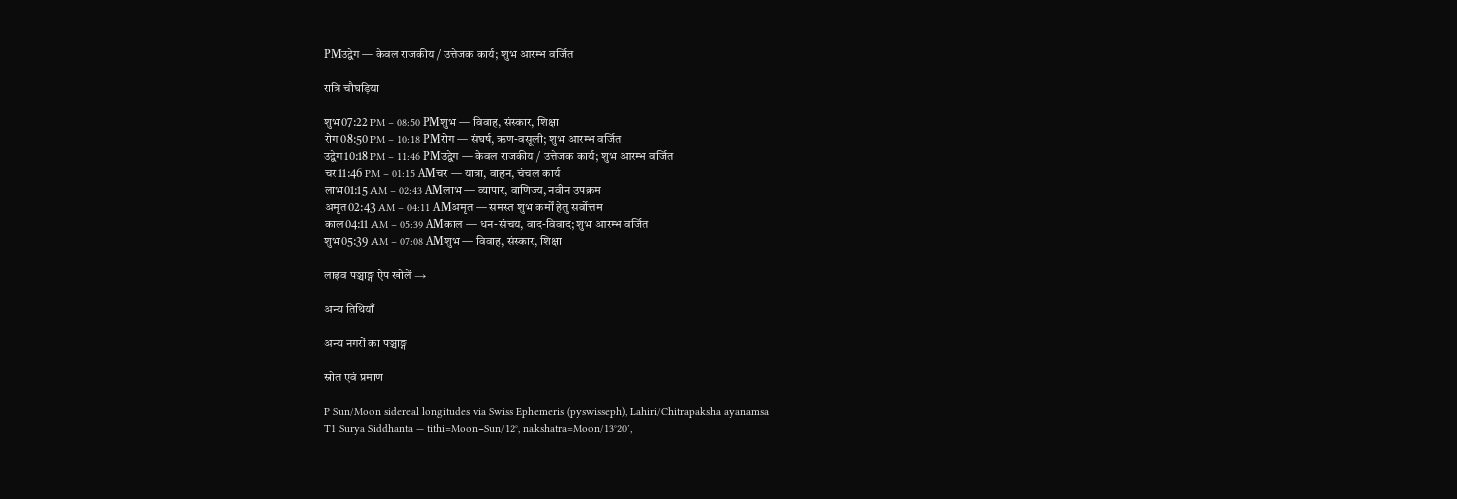PMउद्वेग — केवल राजकीय / उत्तेजक कार्य; शुभ आरम्भ वर्जित

रात्रि चौघड़िया

शुभ07:22 PM – 08:50 PMशुभ — विवाह, संस्कार, शिक्षा
रोग08:50 PM – 10:18 PMरोग — संघर्ष, ऋण-वसूली; शुभ आरम्भ वर्जित
उद्वेग10:18 PM – 11:46 PMउद्वेग — केवल राजकीय / उत्तेजक कार्य; शुभ आरम्भ वर्जित
चर11:46 PM – 01:15 AMचर — यात्रा, वाहन, चंचल कार्य
लाभ01:15 AM – 02:43 AMलाभ — व्यापार, वाणिज्य, नवीन उपक्रम
अमृत02:43 AM – 04:11 AMअमृत — समस्त शुभ कर्मों हेतु सर्वोत्तम
काल04:11 AM – 05:39 AMकाल — धन-संचय, वाद-विवाद; शुभ आरम्भ वर्जित
शुभ05:39 AM – 07:08 AMशुभ — विवाह, संस्कार, शिक्षा

लाइव पञ्चाङ्ग ऐप खोलें →

अन्य तिथियाँ

अन्य नगरों का पञ्चाङ्ग

स्रोत एवं प्रमाण

P Sun/Moon sidereal longitudes via Swiss Ephemeris (pyswisseph), Lahiri/Chitrapaksha ayanamsa
T1 Surya Siddhanta — tithi=Moon−Sun/12°, nakshatra=Moon/13°20′,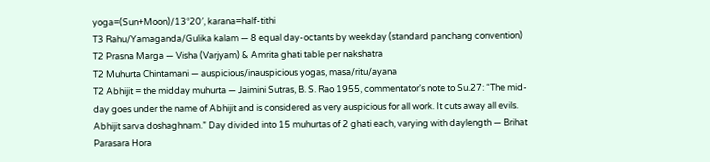yoga=(Sun+Moon)/13°20′, karana=half-tithi
T3 Rahu/Yamaganda/Gulika kalam — 8 equal day-octants by weekday (standard panchang convention)
T2 Prasna Marga — Visha (Varjyam) & Amrita ghati table per nakshatra
T2 Muhurta Chintamani — auspicious/inauspicious yogas, masa/ritu/ayana
T2 Abhijit = the midday muhurta — Jaimini Sutras, B. S. Rao 1955, commentator's note to Su.27: “The mid-day goes under the name of Abhijit and is considered as very auspicious for all work. It cuts away all evils. Abhijit sarva doshaghnam.” Day divided into 15 muhurtas of 2 ghati each, varying with daylength — Brihat Parasara Hora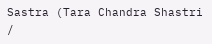Sastra (Tara Chandra Shastri /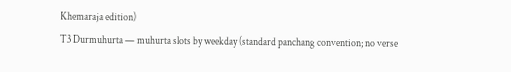Khemaraja edition)
T3 Durmuhurta — muhurta slots by weekday (standard panchang convention; no verse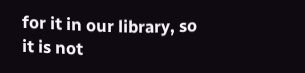for it in our library, so it is not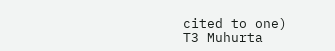cited to one)
T3 Muhurta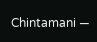Chintamani —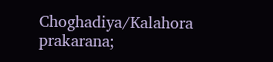Choghadiya/Kalahora prakarana;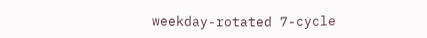weekday-rotated 7-cycle